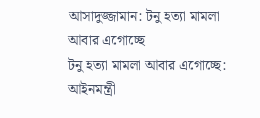আসাদুজ্জামান: টনু হত্যা মামলা আবার এগোচ্ছে
টনু হত্যা মামলা আবার এগোচ্ছে: আইনমন্ত্রী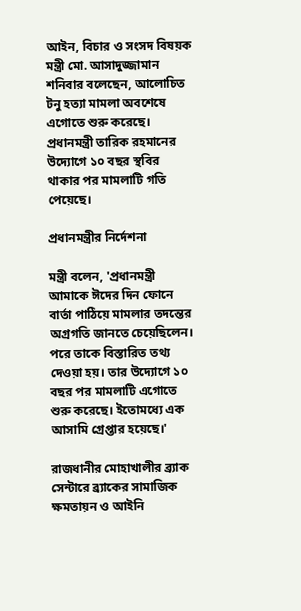আইন, বিচার ও সংসদ বিষয়ক মন্ত্রী মো. আসাদুজ্জামান শনিবার বলেছেন, আলোচিত টনু হত্যা মামলা অবশেষে এগোতে শুরু করেছে। প্রধানমন্ত্রী তারিক রহমানের উদ্যোগে ১০ বছর স্থবির থাকার পর মামলাটি গতি পেয়েছে।

প্রধানমন্ত্রীর নির্দেশনা

মন্ত্রী বলেন, 'প্রধানমন্ত্রী আমাকে ঈদের দিন ফোনে বার্তা পাঠিয়ে মামলার তদন্তের অগ্রগতি জানতে চেয়েছিলেন। পরে তাকে বিস্তারিত তথ্য দেওয়া হয়। তার উদ্যোগে ১০ বছর পর মামলাটি এগোতে শুরু করেছে। ইতোমধ্যে এক আসামি গ্রেপ্তার হয়েছে।'

রাজধানীর মোহাখালীর ব্র্যাক সেন্টারে ব্র্যাকের সামাজিক ক্ষমতায়ন ও আইনি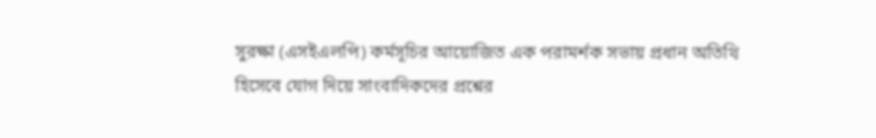সুরক্ষা (এসইএলপি) কর্মসূচির আয়োজিত এক পরামর্শক সভায় প্রধান অতিথি হিসেবে যোগ দিয়ে সাংবাদিকদের প্রশ্নের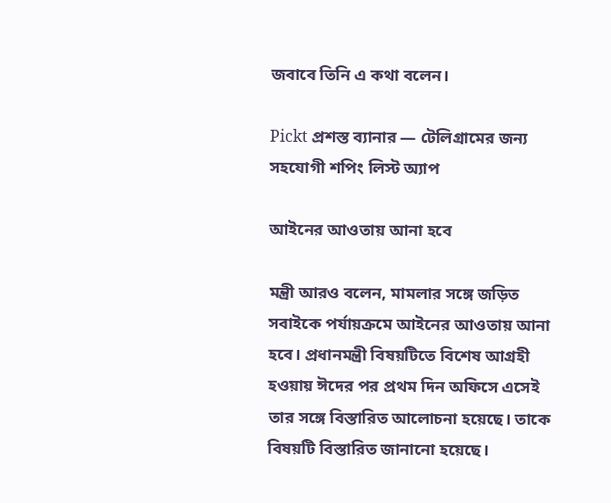জবাবে তিনি এ কথা বলেন।

Pickt প্রশস্ত ব্যানার — টেলিগ্রামের জন্য সহযোগী শপিং লিস্ট অ্যাপ

আইনের আওতায় আনা হবে

মন্ত্রী আরও বলেন, মামলার সঙ্গে জড়িত সবাইকে পর্যায়ক্রমে আইনের আওতায় আনা হবে। প্রধানমন্ত্রী বিষয়টিতে বিশেষ আগ্রহী হওয়ায় ঈদের পর প্রথম দিন অফিসে এসেই তার সঙ্গে বিস্তারিত আলোচনা হয়েছে। তাকে বিষয়টি বিস্তারিত জানানো হয়েছে।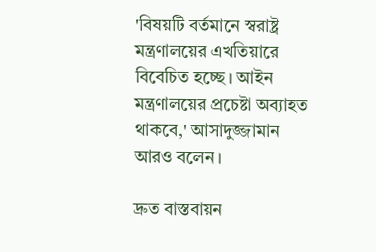'বিষয়টি বর্তমানে স্বরাষ্ট্র মন্ত্রণালয়ের এখতিয়ারে বিবেচিত হচ্ছে। আইন মন্ত্রণালয়ের প্রচেষ্টা অব্যাহত থাকবে,' আসাদুজ্জামান আরও বলেন।

দ্রুত বাস্তবায়ন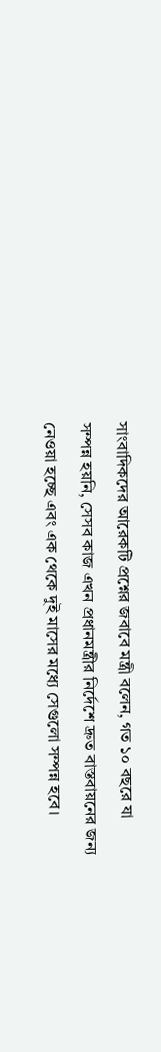সাংবাদিকদের আরেকটি প্রশ্নের জবাবে মন্ত্রী বলেন, গত ১০ বছরে যা সম্পন্ন হয়নি, সেসব কাজ এখন প্রধানমন্ত্রীর নির্দেশে দ্রুত বাস্তবায়নের জন্য নেওয়া হচ্ছে এবং এক থেকে দুই মাসের মধ্যে সেগুলো সম্পন্ন হবে।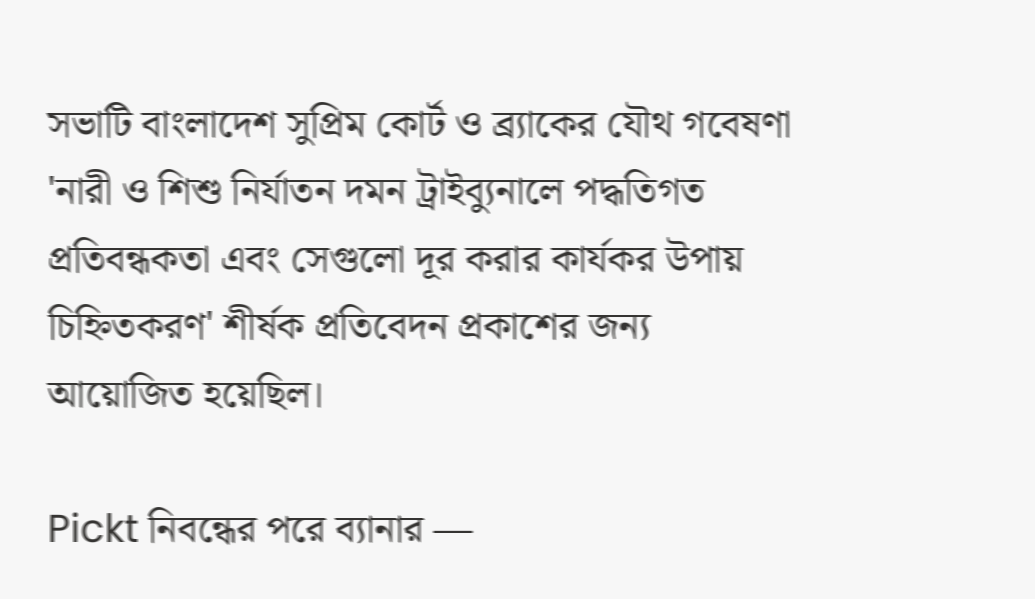সভাটি বাংলাদেশ সুপ্রিম কোর্ট ও ব্র্যাকের যৌথ গবেষণা 'নারী ও শিশু নির্যাতন দমন ট্রাইব্যুনালে পদ্ধতিগত প্রতিবন্ধকতা এবং সেগুলো দূর করার কার্যকর উপায় চিহ্নিতকরণ' শীর্ষক প্রতিবেদন প্রকাশের জন্য আয়োজিত হয়েছিল।

Pickt নিবন্ধের পরে ব্যানার —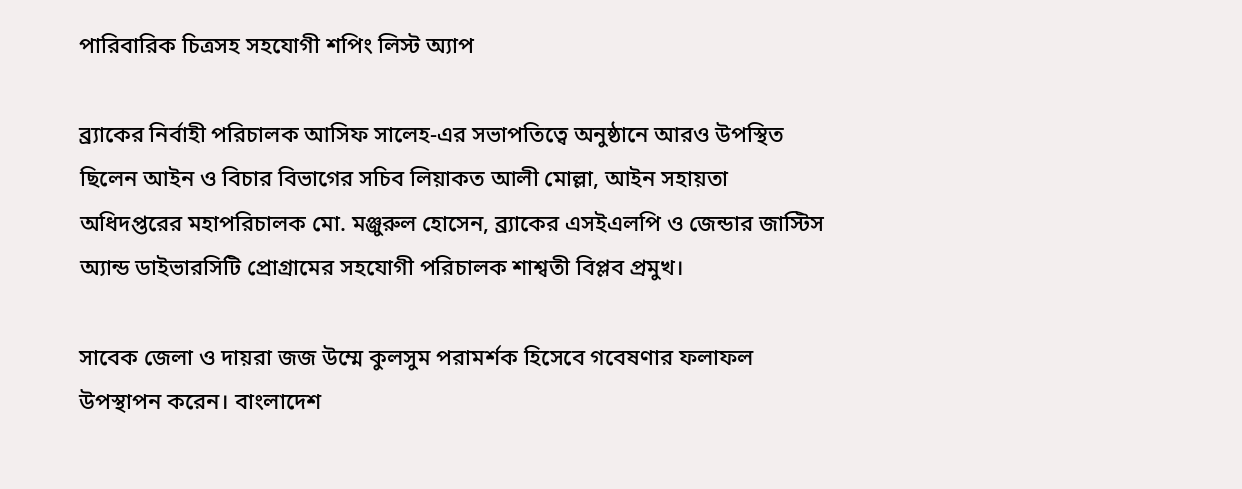পারিবারিক চিত্রসহ সহযোগী শপিং লিস্ট অ্যাপ

ব্র্যাকের নির্বাহী পরিচালক আসিফ সালেহ-এর সভাপতিত্বে অনুষ্ঠানে আরও উপস্থিত ছিলেন আইন ও বিচার বিভাগের সচিব লিয়াকত আলী মোল্লা, আইন সহায়তা অধিদপ্তরের মহাপরিচালক মো. মঞ্জুরুল হোসেন, ব্র্যাকের এসইএলপি ও জেন্ডার জাস্টিস অ্যান্ড ডাইভারসিটি প্রোগ্রামের সহযোগী পরিচালক শাশ্বতী বিপ্লব প্রমুখ।

সাবেক জেলা ও দায়রা জজ উম্মে কুলসুম পরামর্শক হিসেবে গবেষণার ফলাফল উপস্থাপন করেন। বাংলাদেশ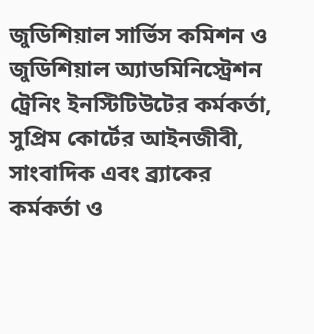জুডিশিয়াল সার্ভিস কমিশন ও জুডিশিয়াল অ্যাডমিনিস্ট্রেশন ট্রেনিং ইনস্টিটিউটের কর্মকর্তা, সুপ্রিম কোর্টের আইনজীবী, সাংবাদিক এবং ব্র্যাকের কর্মকর্তা ও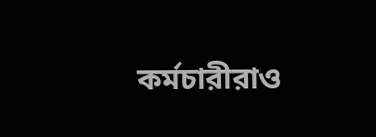কর্মচারীরাও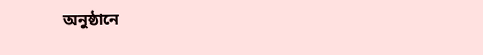অনুষ্ঠানে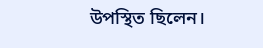উপস্থিত ছিলেন।